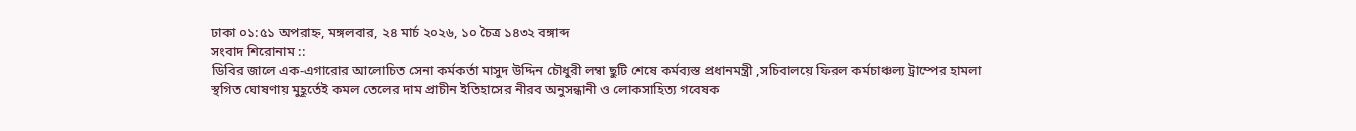ঢাকা ০১:৫১ অপরাহ্ন, মঙ্গলবার, ২৪ মার্চ ২০২৬, ১০ চৈত্র ১৪৩২ বঙ্গাব্দ
সংবাদ শিরোনাম ::
ডিবির জালে এক-এগারোর আলোচিত সেনা কর্মকর্তা মাসুদ উদ্দিন চৌধুরী লম্বা ছুটি শেষে কর্মব্যস্ত প্রধানমন্ত্রী ,সচিবালয়ে ফিরল কর্মচাঞ্চল্য ট্রাম্পের হামলা স্থগিত ঘোষণায় মুহূর্তেই কমল তেলের দাম প্রাচীন ইতিহাসের নীরব অনুসন্ধানী ও লোকসাহিত্য গবেষক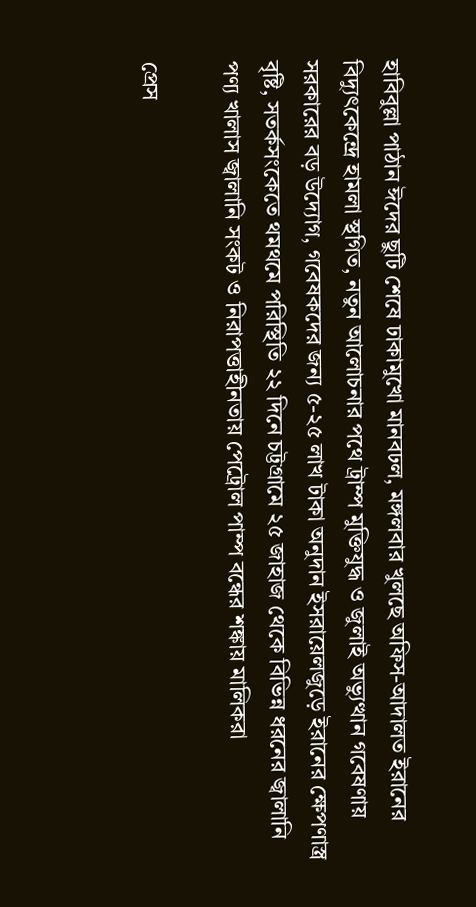হাবিবুল্লা পাঠান ঈদের ছুটি শেষে ঢাকামুখো মানবঢল, মঙ্গলবার খুলছে অফিস-আদালত ইরানের বিদ্যুৎকেন্দ্রে হামলা স্থগিত, নতুন আলোচনার পথে ট্রাম্প মুক্তিযুদ্ধ ও জুলাই অভ্যুত্থান গবেষণায় সরকারের বড় উদ্যোগ, গবেষকদের জন্য ৫-২৫ লাখ টাকা অনুদান ইসরায়েলজুড়ে ইরানের ক্ষেপণাস্ত্র বৃষ্টি, সতর্কসংকেতে থমথমে পরিস্থিতি ২২ দিনে চট্টগ্রামে ২৫ জাহাজ থেকে বিভিন্ন ধরনের জ্বালানি পণ্য খালাস জ্বালানি সংকট ও নিরাপত্তাহীনতায় পেট্রোল পাম্প বন্ধের শঙ্কায় মালিকরা

প্রেস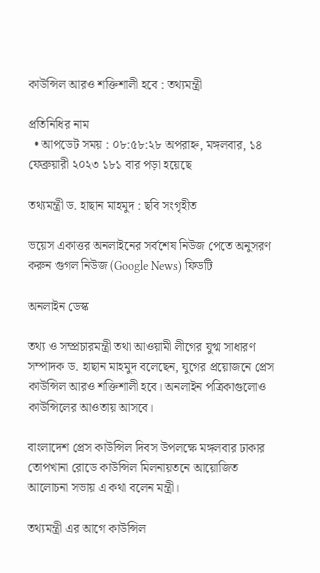কাউন্সিল আরও শক্তিশালী হবে : তথ্যমন্ত্রী

প্রতিনিধির নাম
  • আপডেট সময় : ০৮:৫৮:২৮ অপরাহ্ন, মঙ্গলবার, ১৪ ফেব্রুয়ারী ২০২৩ ১৮১ বার পড়া হয়েছে

তথ্যমন্ত্রী ড. হাছান মাহমুদ : ছবি সংগৃহীত

ভয়েস একাত্তর অনলাইনের সর্বশেষ নিউজ পেতে অনুসরণ করুন গুগল নিউজ (Google News) ফিডটি

অনলাইন ডেস্ক

তথ্য ও সম্প্রচারমন্ত্রী তথা আওয়ামী লীগের যুগ্ম সাধারণ সম্পাদক ড. হাছান মাহমুদ বলেছেন, যুগের প্রয়োজনে প্রেস কাউন্সিল আরও শক্তিশালী হবে। অনলাইন পত্রিকাগুলোও কাউন্সিলের আওতায় আসবে।

বাংলাদেশ প্রেস কাউন্সিল দিবস উপলক্ষে মঙ্গলবার ঢাকার তোপখানা রোডে কাউন্সিল মিলনায়তনে আয়োজিত আলোচনা সভায় এ কথা বলেন মন্ত্রী।

তথ্যমন্ত্রী এর আগে কাউন্সিল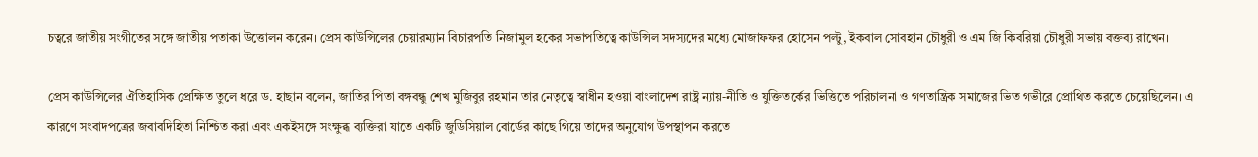চত্বরে জাতীয় সংগীতের সঙ্গে জাতীয় পতাকা উত্তোলন করেন। প্রেস কাউন্সিলের চেয়ারম্যান বিচারপতি নিজামুল হকের সভাপতিত্বে কাউন্সিল সদস্যদের মধ্যে মোজাফফর হোসেন পল্টু, ইকবাল সোবহান চৌধুরী ও এম জি কিবরিয়া চৌধুরী সভায় বক্তব্য রাখেন।

প্রেস কাউন্সিলের ঐতিহাসিক প্রেক্ষিত তুলে ধরে ড. হাছান বলেন, জাতির পিতা বঙ্গবন্ধু শেখ মুজিবুর রহমান তার নেতৃত্বে স্বাধীন হওয়া বাংলাদেশ রাষ্ট্র ন্যায়-নীতি ও যুক্তিতর্কের ভিত্তিতে পরিচালনা ও গণতান্ত্রিক সমাজের ভিত গভীরে প্রোথিত করতে চেয়েছিলেন। এ কারণে সংবাদপত্রের জবাবদিহিতা নিশ্চিত করা এবং একইসঙ্গে সংক্ষুব্ধ ব্যক্তিরা যাতে একটি জুডিসিয়াল বোর্ডের কাছে গিয়ে তাদের অনুযোগ উপস্থাপন করতে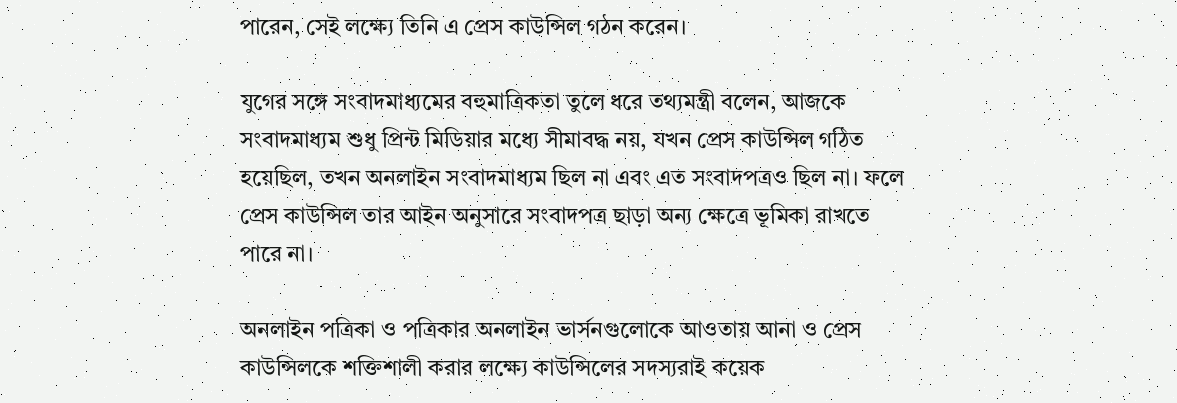পারেন, সেই লক্ষ্যে তিনি এ প্রেস কাউন্সিল গঠন করেন।

যুগের সঙ্গে সংবাদমাধ্যমের বহুমাত্রিকতা তুলে ধরে তথ্যমন্ত্রী বলেন, আজকে সংবাদমাধ্যম শুধু প্রিন্ট মিডিয়ার মধ্যে সীমাবদ্ধ নয়, যখন প্রেস কাউন্সিল গঠিত হয়েছিল, তখন অনলাইন সংবাদমাধ্যম ছিল না এবং এত সংবাদপত্রও ছিল না। ফলে প্রেস কাউন্সিল তার আইন অনুসারে সংবাদপত্র ছাড়া অন্য ক্ষেত্রে ভূমিকা রাখতে পারে না।

অনলাইন পত্রিকা ও পত্রিকার অনলাইন ভার্সনগুলোকে আওতায় আনা ও প্রেস কাউন্সিলকে শক্তিশালী করার লক্ষ্যে কাউন্সিলের সদস্যরাই কয়েক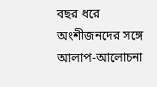বছর ধরে অংশীজনদের সঙ্গে আলাপ-আলোচনা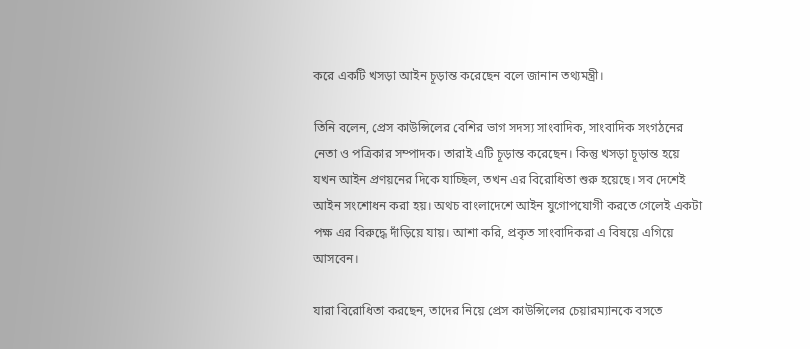করে একটি খসড়া আইন চূড়ান্ত করেছেন বলে জানান তথ্যমন্ত্রী।

তিনি বলেন, প্রেস কাউন্সিলের বেশির ভাগ সদস্য সাংবাদিক, সাংবাদিক সংগঠনের নেতা ও পত্রিকার সম্পাদক। তারাই এটি চূড়ান্ত করেছেন। কিন্তু খসড়া চূড়ান্ত হয়ে যখন আইন প্রণয়নের দিকে যাচ্ছিল, তখন এর বিরোধিতা শুরু হয়েছে। সব দেশেই আইন সংশোধন করা হয়। অথচ বাংলাদেশে আইন যুগোপযোগী করতে গেলেই একটা পক্ষ এর বিরুদ্ধে দাঁড়িয়ে যায়। আশা করি, প্রকৃত সাংবাদিকরা এ বিষয়ে এগিয়ে আসবেন।

যারা বিরোধিতা করছেন, তাদের নিয়ে প্রেস কাউন্সিলের চেয়ারম্যানকে বসতে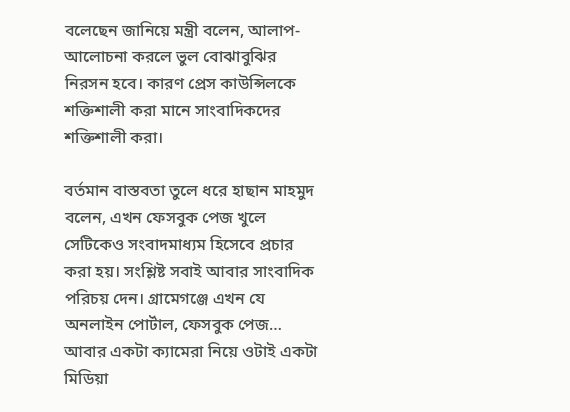বলেছেন জানিয়ে মন্ত্রী বলেন, আলাপ-আলোচনা করলে ভুল বোঝাবুঝির নিরসন হবে। কারণ প্রেস কাউন্সিলকে শক্তিশালী করা মানে সাংবাদিকদের শক্তিশালী করা।

বর্তমান বাস্তবতা তুলে ধরে হাছান মাহমুদ বলেন, এখন ফেসবুক পেজ খুলে সেটিকেও সংবাদমাধ্যম হিসেবে প্রচার করা হয়। সংশ্লিষ্ট সবাই আবার সাংবাদিক পরিচয় দেন। গ্রামেগঞ্জে এখন যে অনলাইন পোর্টাল, ফেসবুক পেজ… আবার একটা ক্যামেরা নিয়ে ওটাই একটা মিডিয়া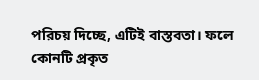পরিচয় দিচ্ছে, এটিই বাস্তবতা। ফলে কোনটি প্রকৃত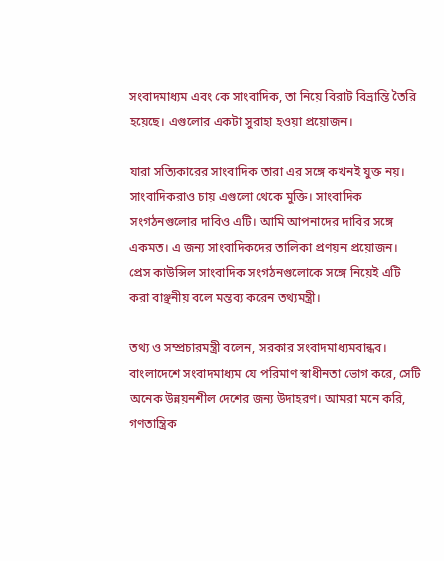সংবাদমাধ্যম এবং কে সাংবাদিক, তা নিয়ে বিরাট বিভ্রান্তি তৈরি হয়েছে। এগুলোর একটা সুরাহা হওয়া প্রয়োজন।

যারা সত্যিকারের সাংবাদিক তারা এর সঙ্গে কখনই যুক্ত নয়। সাংবাদিকরাও চায় এগুলো থেকে মুক্তি। সাংবাদিক সংগঠনগুলোর দাবিও এটি। আমি আপনাদের দাবির সঙ্গে একমত। এ জন্য সাংবাদিকদের তালিকা প্রণয়ন প্রয়োজন। প্রেস কাউন্সিল সাংবাদিক সংগঠনগুলোকে সঙ্গে নিয়েই এটি করা বাঞ্ছনীয় বলে মন্তব্য করেন তথ্যমন্ত্রী।

তথ্য ও সম্প্রচারমন্ত্রী বলেন, সরকার সংবাদমাধ্যমবান্ধব। বাংলাদেশে সংবাদমাধ্যম যে পরিমাণ স্বাধীনতা ভোগ করে, সেটি অনেক উন্নয়নশীল দেশের জন্য উদাহরণ। আমরা মনে করি, গণতান্ত্রিক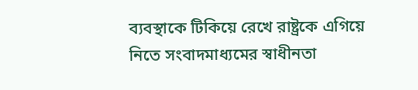ব্যবস্থাকে টিকিয়ে রেখে রাষ্ট্রকে এগিয়ে নিতে সংবাদমাধ্যমের স্বাধীনতা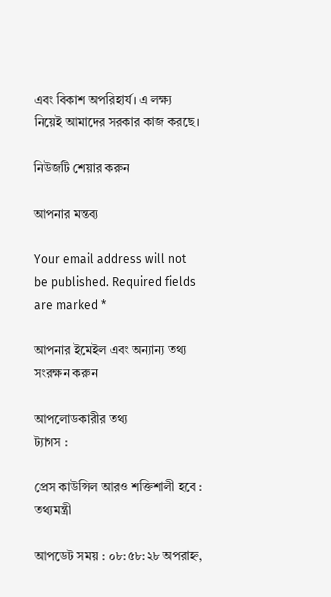এবং বিকাশ অপরিহার্য। এ লক্ষ্য নিয়েই আমাদের সরকার কাজ করছে।

নিউজটি শেয়ার করুন

আপনার মন্তব্য

Your email address will not be published. Required fields are marked *

আপনার ইমেইল এবং অন্যান্য তথ্য সংরক্ষন করুন

আপলোডকারীর তথ্য
ট্যাগস :

প্রেস কাউন্সিল আরও শক্তিশালী হবে : তথ্যমন্ত্রী

আপডেট সময় : ০৮:৫৮:২৮ অপরাহ্ন,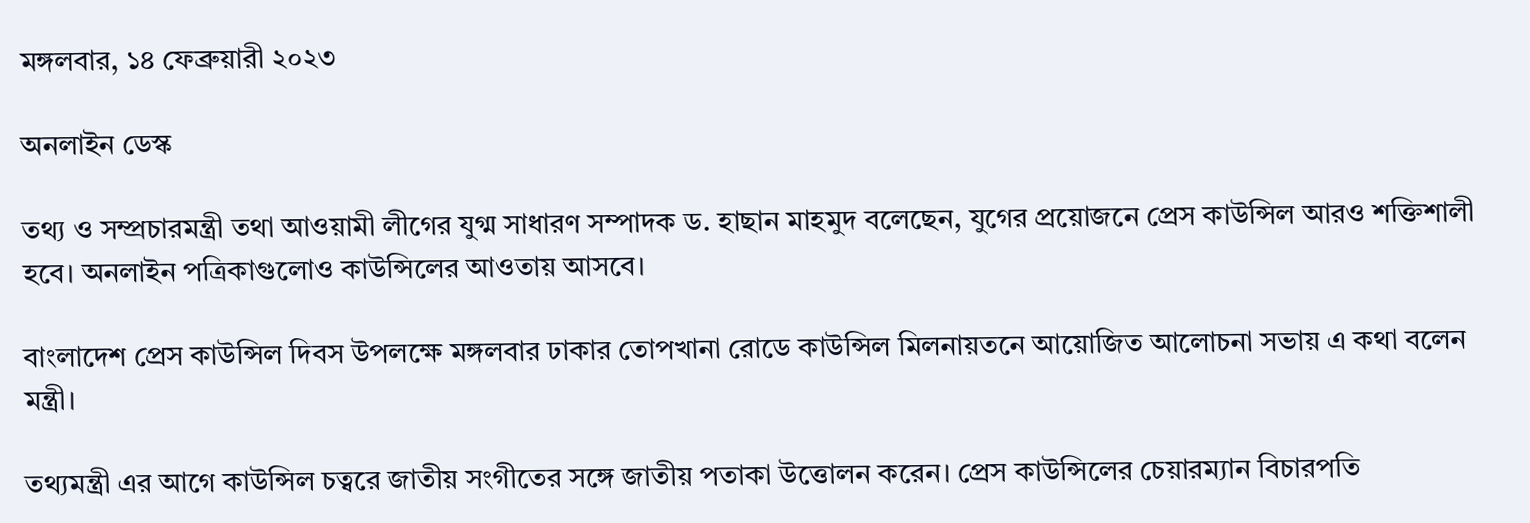মঙ্গলবার, ১৪ ফেব্রুয়ারী ২০২৩

অনলাইন ডেস্ক

তথ্য ও সম্প্রচারমন্ত্রী তথা আওয়ামী লীগের যুগ্ম সাধারণ সম্পাদক ড. হাছান মাহমুদ বলেছেন, যুগের প্রয়োজনে প্রেস কাউন্সিল আরও শক্তিশালী হবে। অনলাইন পত্রিকাগুলোও কাউন্সিলের আওতায় আসবে।

বাংলাদেশ প্রেস কাউন্সিল দিবস উপলক্ষে মঙ্গলবার ঢাকার তোপখানা রোডে কাউন্সিল মিলনায়তনে আয়োজিত আলোচনা সভায় এ কথা বলেন মন্ত্রী।

তথ্যমন্ত্রী এর আগে কাউন্সিল চত্বরে জাতীয় সংগীতের সঙ্গে জাতীয় পতাকা উত্তোলন করেন। প্রেস কাউন্সিলের চেয়ারম্যান বিচারপতি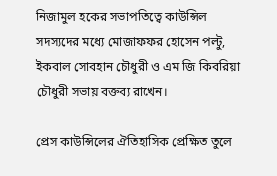নিজামুল হকের সভাপতিত্বে কাউন্সিল সদস্যদের মধ্যে মোজাফফর হোসেন পল্টু, ইকবাল সোবহান চৌধুরী ও এম জি কিবরিয়া চৌধুরী সভায় বক্তব্য রাখেন।

প্রেস কাউন্সিলের ঐতিহাসিক প্রেক্ষিত তুলে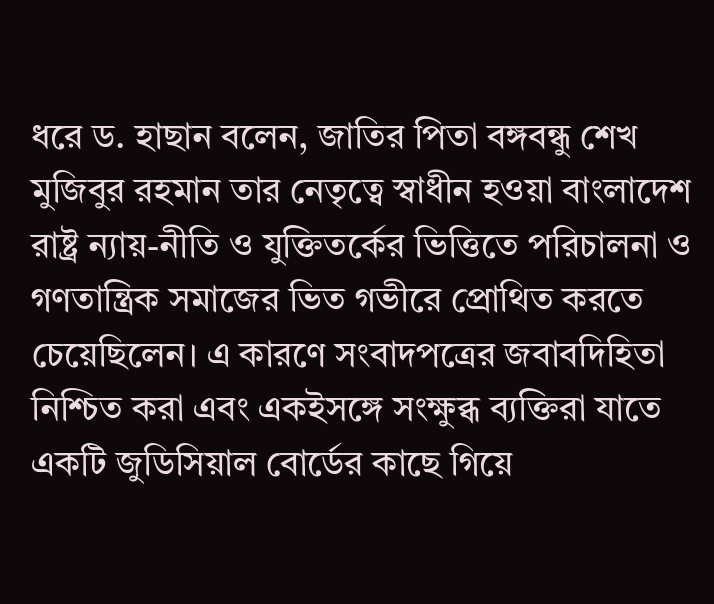ধরে ড. হাছান বলেন, জাতির পিতা বঙ্গবন্ধু শেখ মুজিবুর রহমান তার নেতৃত্বে স্বাধীন হওয়া বাংলাদেশ রাষ্ট্র ন্যায়-নীতি ও যুক্তিতর্কের ভিত্তিতে পরিচালনা ও গণতান্ত্রিক সমাজের ভিত গভীরে প্রোথিত করতে চেয়েছিলেন। এ কারণে সংবাদপত্রের জবাবদিহিতা নিশ্চিত করা এবং একইসঙ্গে সংক্ষুব্ধ ব্যক্তিরা যাতে একটি জুডিসিয়াল বোর্ডের কাছে গিয়ে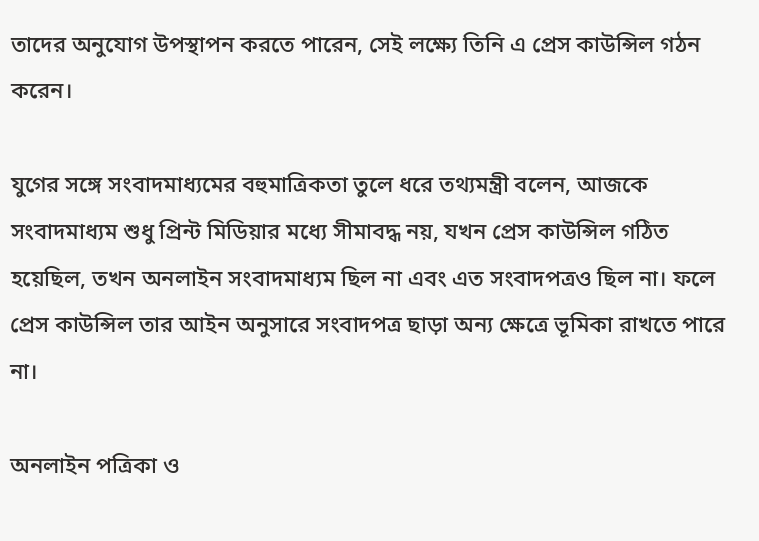তাদের অনুযোগ উপস্থাপন করতে পারেন, সেই লক্ষ্যে তিনি এ প্রেস কাউন্সিল গঠন করেন।

যুগের সঙ্গে সংবাদমাধ্যমের বহুমাত্রিকতা তুলে ধরে তথ্যমন্ত্রী বলেন, আজকে সংবাদমাধ্যম শুধু প্রিন্ট মিডিয়ার মধ্যে সীমাবদ্ধ নয়, যখন প্রেস কাউন্সিল গঠিত হয়েছিল, তখন অনলাইন সংবাদমাধ্যম ছিল না এবং এত সংবাদপত্রও ছিল না। ফলে প্রেস কাউন্সিল তার আইন অনুসারে সংবাদপত্র ছাড়া অন্য ক্ষেত্রে ভূমিকা রাখতে পারে না।

অনলাইন পত্রিকা ও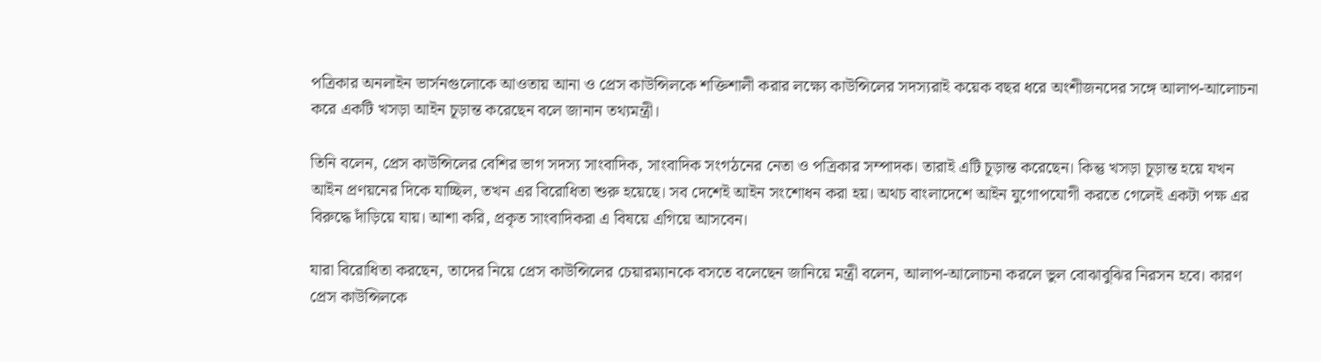পত্রিকার অনলাইন ভার্সনগুলোকে আওতায় আনা ও প্রেস কাউন্সিলকে শক্তিশালী করার লক্ষ্যে কাউন্সিলের সদস্যরাই কয়েক বছর ধরে অংশীজনদের সঙ্গে আলাপ-আলোচনা করে একটি খসড়া আইন চূড়ান্ত করেছেন বলে জানান তথ্যমন্ত্রী।

তিনি বলেন, প্রেস কাউন্সিলের বেশির ভাগ সদস্য সাংবাদিক, সাংবাদিক সংগঠনের নেতা ও পত্রিকার সম্পাদক। তারাই এটি চূড়ান্ত করেছেন। কিন্তু খসড়া চূড়ান্ত হয়ে যখন আইন প্রণয়নের দিকে যাচ্ছিল, তখন এর বিরোধিতা শুরু হয়েছে। সব দেশেই আইন সংশোধন করা হয়। অথচ বাংলাদেশে আইন যুগোপযোগী করতে গেলেই একটা পক্ষ এর বিরুদ্ধে দাঁড়িয়ে যায়। আশা করি, প্রকৃত সাংবাদিকরা এ বিষয়ে এগিয়ে আসবেন।

যারা বিরোধিতা করছেন, তাদের নিয়ে প্রেস কাউন্সিলের চেয়ারম্যানকে বসতে বলেছেন জানিয়ে মন্ত্রী বলেন, আলাপ-আলোচনা করলে ভুল বোঝাবুঝির নিরসন হবে। কারণ প্রেস কাউন্সিলকে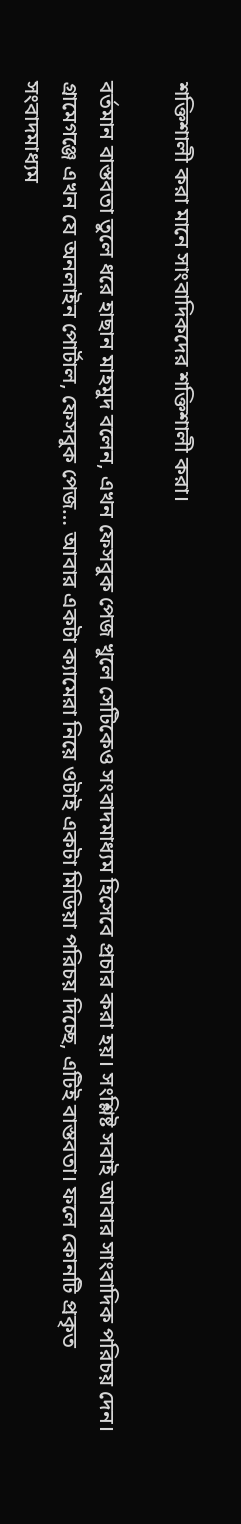শক্তিশালী করা মানে সাংবাদিকদের শক্তিশালী করা।

বর্তমান বাস্তবতা তুলে ধরে হাছান মাহমুদ বলেন, এখন ফেসবুক পেজ খুলে সেটিকেও সংবাদমাধ্যম হিসেবে প্রচার করা হয়। সংশ্লিষ্ট সবাই আবার সাংবাদিক পরিচয় দেন। গ্রামেগঞ্জে এখন যে অনলাইন পোর্টাল, ফেসবুক পেজ… আবার একটা ক্যামেরা নিয়ে ওটাই একটা মিডিয়া পরিচয় দিচ্ছে, এটিই বাস্তবতা। ফলে কোনটি প্রকৃত সংবাদমাধ্যম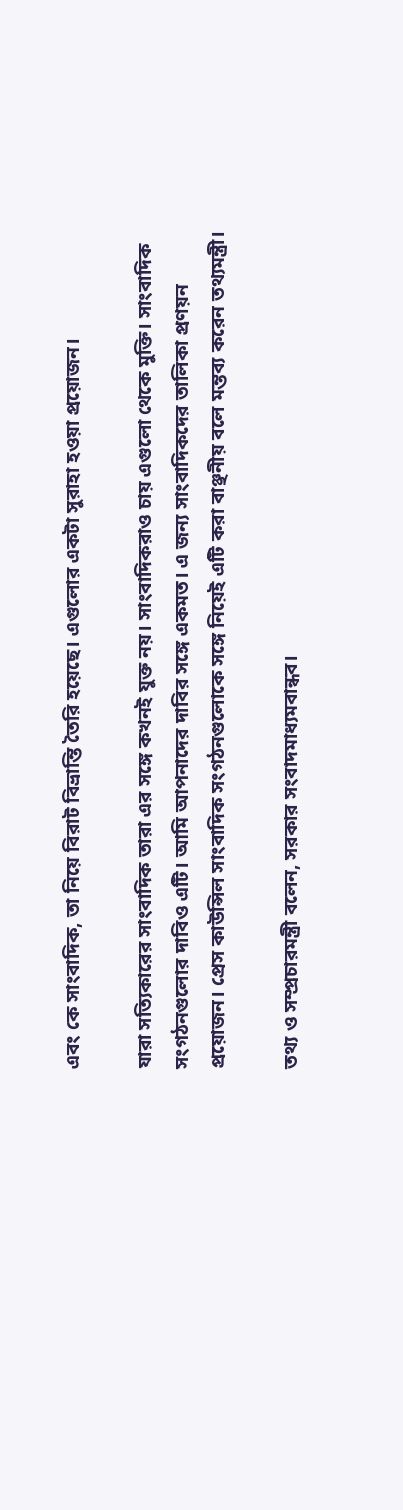এবং কে সাংবাদিক, তা নিয়ে বিরাট বিভ্রান্তি তৈরি হয়েছে। এগুলোর একটা সুরাহা হওয়া প্রয়োজন।

যারা সত্যিকারের সাংবাদিক তারা এর সঙ্গে কখনই যুক্ত নয়। সাংবাদিকরাও চায় এগুলো থেকে মুক্তি। সাংবাদিক সংগঠনগুলোর দাবিও এটি। আমি আপনাদের দাবির সঙ্গে একমত। এ জন্য সাংবাদিকদের তালিকা প্রণয়ন প্রয়োজন। প্রেস কাউন্সিল সাংবাদিক সংগঠনগুলোকে সঙ্গে নিয়েই এটি করা বাঞ্ছনীয় বলে মন্তব্য করেন তথ্যমন্ত্রী।

তথ্য ও সম্প্রচারমন্ত্রী বলেন, সরকার সংবাদমাধ্যমবান্ধব।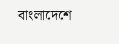বাংলাদেশে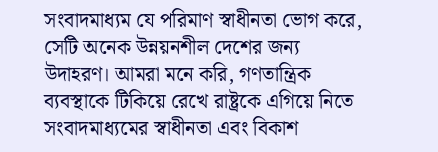সংবাদমাধ্যম যে পরিমাণ স্বাধীনতা ভোগ করে, সেটি অনেক উন্নয়নশীল দেশের জন্য উদাহরণ। আমরা মনে করি, গণতান্ত্রিক ব্যবস্থাকে টিকিয়ে রেখে রাষ্ট্রকে এগিয়ে নিতে সংবাদমাধ্যমের স্বাধীনতা এবং বিকাশ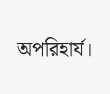অপরিহার্য।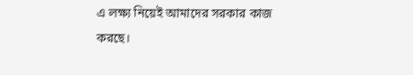এ লক্ষ্য নিয়েই আমাদের সরকার কাজ করছে।